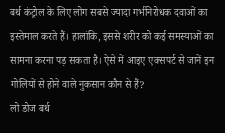बर्थ कंट्रोल के लिए लोग सबसे ज्यादा गर्भनिरोधक दवाओं का इस्तेमाल करते हैं। हालांकि, इससे शरीर को कई समस्याओं का सामना करना पड़ सकता है। ऐसे में आइए एक्सपर्ट से जानें इन गोलियों से होने वाले नुकसान कौन से हैं?
लो डोज बर्थ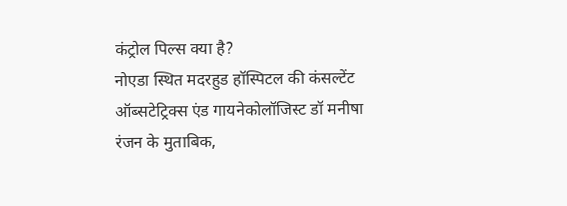कंट्रोल पिल्स क्या है?
नोएडा स्थित मदरहुड हॉस्पिटल की कंसल्टेंट ऑब्सटेट्रिक्स एंड गायनेकोलॉजिस्ट डॉ मनीषा रंजन के मुताबिक,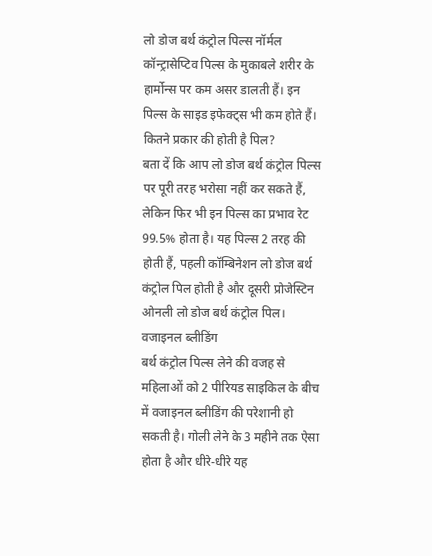लो डोज बर्थ कंट्रोल पिल्स नॉर्मल कॉन्ट्रासेप्टिव पिल्स के मुकाबले शरीर के हार्मोन्स पर कम असर डालती हैं। इन पिल्स के साइड इफेक्ट्स भी कम होते हैं।
कितने प्रकार की होती है पिल?
बता दें कि आप लो डोज बर्थ कंट्रोल पिल्स पर पूरी तरह भरोसा नहीं कर सकते हैं, लेकिन फिर भी इन पिल्स का प्रभाव रेट 99.5% होता है। यह पिल्स 2 तरह की होती हैं, पहली कॉम्बिनेशन लो डोज बर्थ कंट्रोल पिल होती है और दूसरी प्रोजेस्टिन ओनली लो डोज बर्थ कंट्रोल पिल।
वजाइनल ब्लीडिंग
बर्थ कंट्रोल पिल्स लेने की वजह से महिलाओं को 2 पीरियड साइकिल के बीच में वजाइनल ब्लीडिंग की परेशानी हो सकती है। गोली लेने के 3 महीने तक ऐसा होता है और धीरे-धीरे यह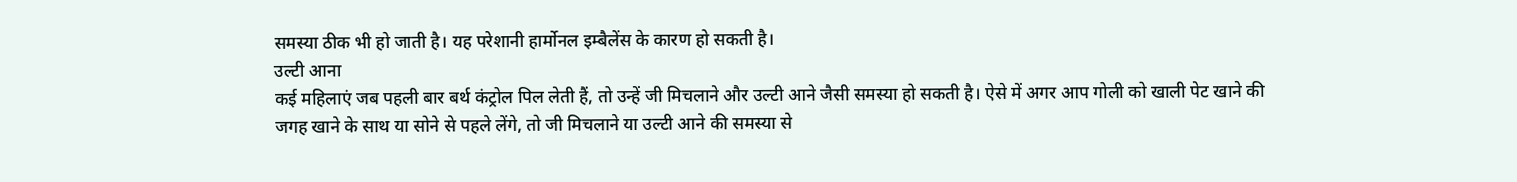समस्या ठीक भी हो जाती है। यह परेशानी हार्मोनल इम्बैलेंस के कारण हो सकती है।
उल्टी आना
कई महिलाएं जब पहली बार बर्थ कंट्रोल पिल लेती हैं, तो उन्हें जी मिचलाने और उल्टी आने जैसी समस्या हो सकती है। ऐसे में अगर आप गोली को खाली पेट खाने की जगह खाने के साथ या सोने से पहले लेंगे, तो जी मिचलाने या उल्टी आने की समस्या से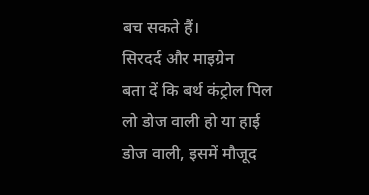बच सकते हैं।
सिरदर्द और माइग्रेन
बता दें कि बर्थ कंट्रोल पिल लो डोज वाली हो या हाई डोज वाली, इसमें मौजूद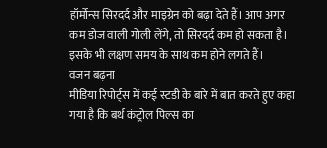हॉर्मोन्स सिरदर्द और माइग्रेन को बढ़ा देते हैं। आप अगर कम डोज वाली गोली लेंगे, तो सिरदर्द कम हो सकता है। इसके भी लक्षण समय के साथ कम होने लगते हैं।
वजन बढ़ना
मीडिया रिपोर्ट्स में कई स्टडी के बारे में बात करते हुए कहा गया है कि बर्थ कंट्रोल पिल्स का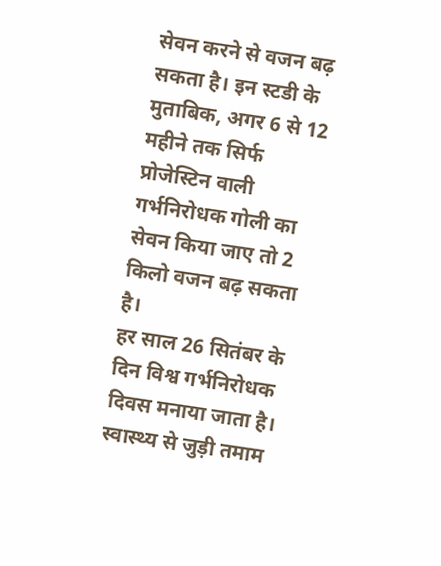सेवन करने से वजन बढ़ सकता है। इन स्टडी के मुताबिक, अगर 6 से 12 महीने तक सिर्फ प्रोजेस्टिन वाली गर्भनिरोधक गोली का सेवन किया जाए तो 2 किलो वजन बढ़ सकता है।
हर साल 26 सितंबर के दिन विश्व गर्भनिरोधक दिवस मनाया जाता है। स्वास्थ्य से जुड़ी तमाम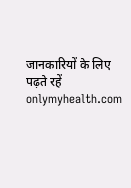जानकारियों के लिए पढ़ते रहें onlymyhealth.com